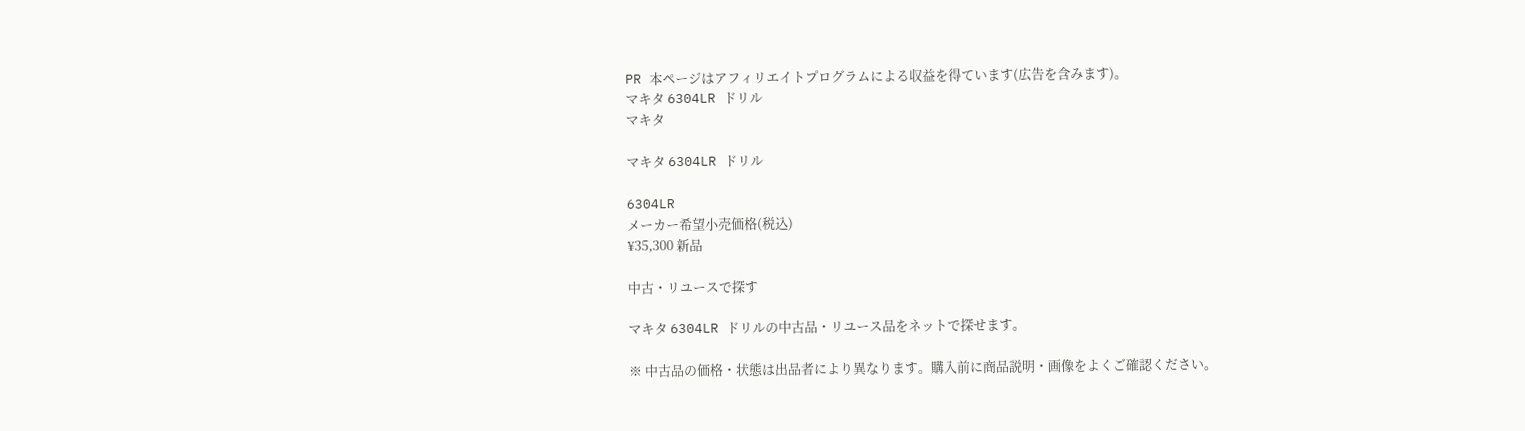PR 本ページはアフィリエイトプログラムによる収益を得ています(広告を含みます)。
マキタ 6304LR ドリル
マキタ

マキタ 6304LR ドリル

6304LR
メーカー希望小売価格(税込)
¥35,300 新品

中古・リユースで探す

マキタ 6304LR ドリルの中古品・リユース品をネットで探せます。

※ 中古品の価格・状態は出品者により異なります。購入前に商品説明・画像をよくご確認ください。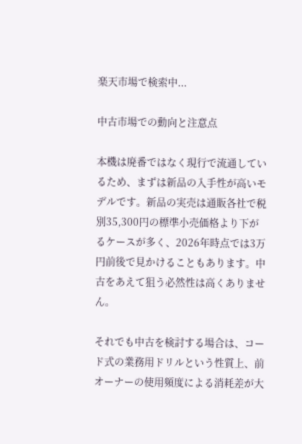楽天市場で検索中...

中古市場での動向と注意点

本機は廃番ではなく現行で流通しているため、まずは新品の入手性が高いモデルです。新品の実売は通販各社で税別35,300円の標準小売価格より下がるケースが多く、2026年時点では3万円前後で見かけることもあります。中古をあえて狙う必然性は高くありません。

それでも中古を検討する場合は、コード式の業務用ドリルという性質上、前オーナーの使用頻度による消耗差が大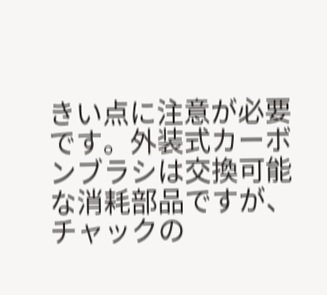きい点に注意が必要です。外装式カーボンブラシは交換可能な消耗部品ですが、チャックの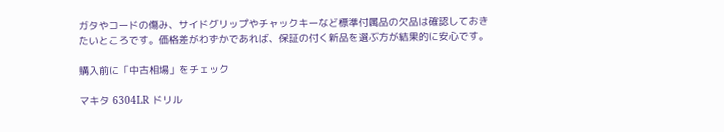ガタやコードの傷み、サイドグリップやチャックキーなど標準付属品の欠品は確認しておきたいところです。価格差がわずかであれば、保証の付く新品を選ぶ方が結果的に安心です。

購入前に「中古相場」をチェック

マキタ 6304LR ドリル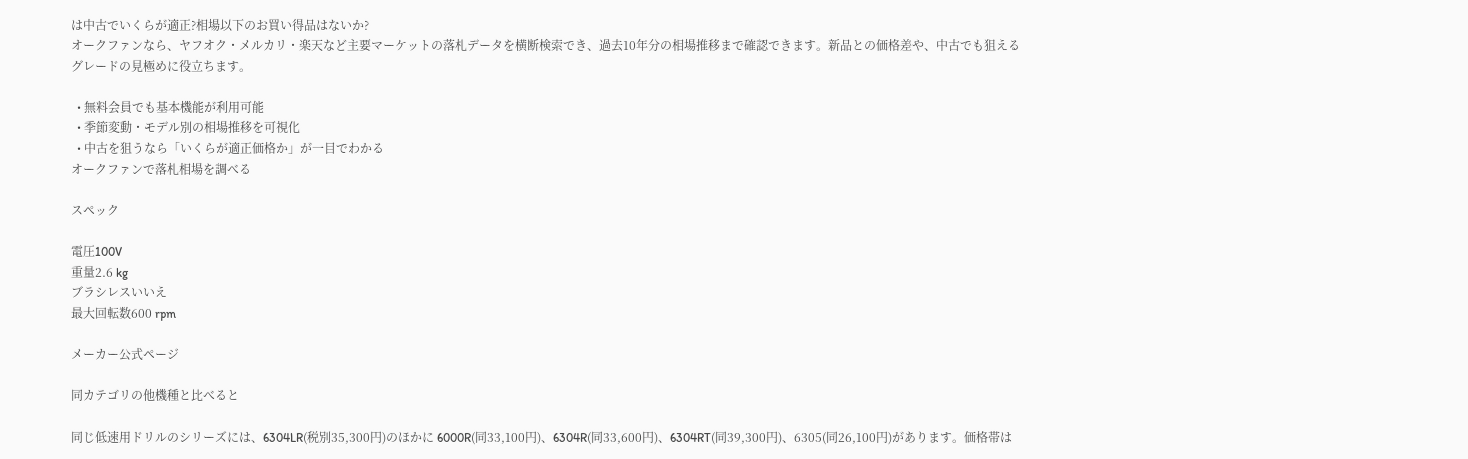は中古でいくらが適正?相場以下のお買い得品はないか?
オークファンなら、ヤフオク・メルカリ・楽天など主要マーケットの落札データを横断検索でき、過去10年分の相場推移まで確認できます。新品との価格差や、中古でも狙えるグレードの見極めに役立ちます。

  • 無料会員でも基本機能が利用可能
  • 季節変動・モデル別の相場推移を可視化
  • 中古を狙うなら「いくらが適正価格か」が一目でわかる
オークファンで落札相場を調べる

スペック

電圧100V
重量2.6 kg
ブラシレスいいえ
最大回転数600 rpm

メーカー公式ページ

同カテゴリの他機種と比べると

同じ低速用ドリルのシリーズには、6304LR(税別35,300円)のほかに 6000R(同33,100円)、6304R(同33,600円)、6304RT(同39,300円)、6305(同26,100円)があります。価格帯は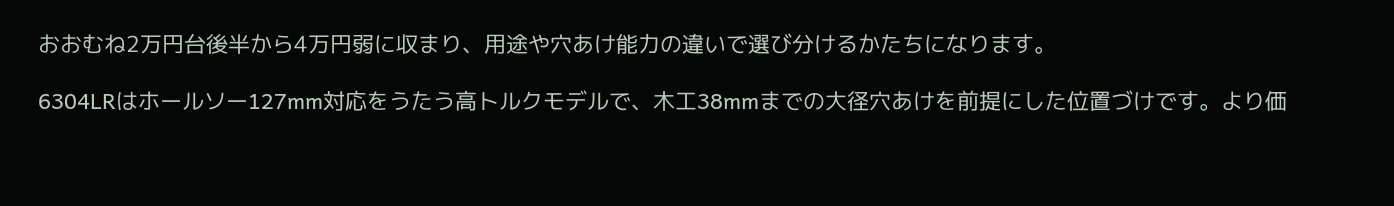おおむね2万円台後半から4万円弱に収まり、用途や穴あけ能力の違いで選び分けるかたちになります。

6304LRはホールソー127mm対応をうたう高トルクモデルで、木工38mmまでの大径穴あけを前提にした位置づけです。より価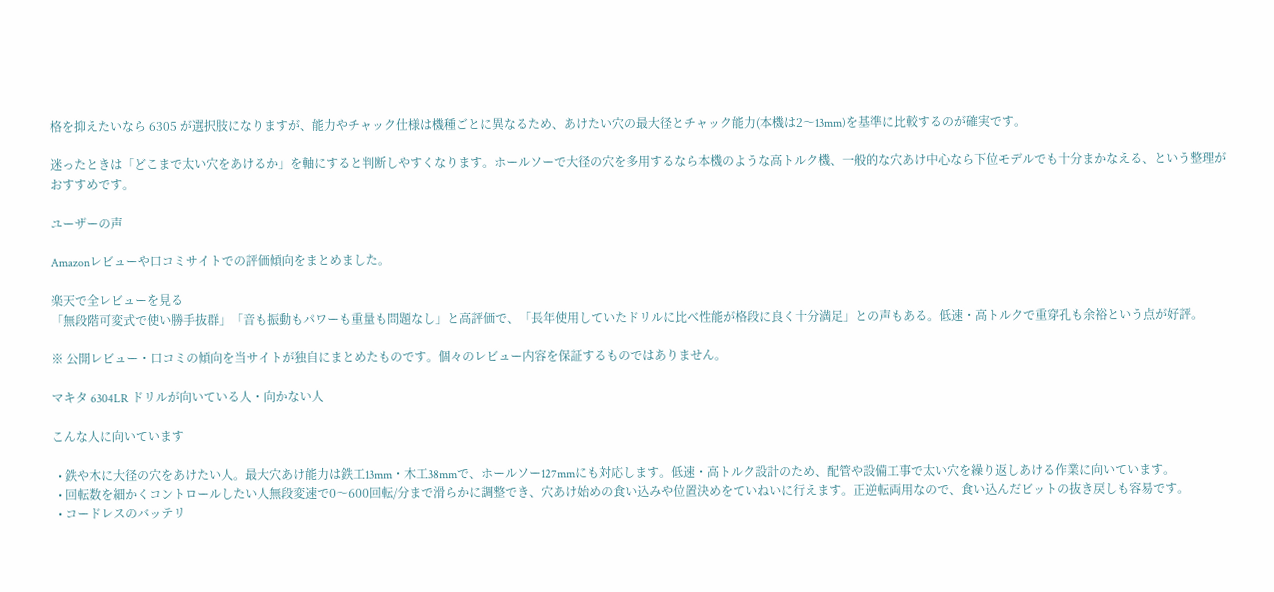格を抑えたいなら 6305 が選択肢になりますが、能力やチャック仕様は機種ごとに異なるため、あけたい穴の最大径とチャック能力(本機は2〜13mm)を基準に比較するのが確実です。

迷ったときは「どこまで太い穴をあけるか」を軸にすると判断しやすくなります。ホールソーで大径の穴を多用するなら本機のような高トルク機、一般的な穴あけ中心なら下位モデルでも十分まかなえる、という整理がおすすめです。

ユーザーの声

Amazonレビューや口コミサイトでの評価傾向をまとめました。

楽天で全レビューを見る
「無段階可変式で使い勝手抜群」「音も振動もパワーも重量も問題なし」と高評価で、「長年使用していたドリルに比べ性能が格段に良く十分満足」との声もある。低速・高トルクで重穿孔も余裕という点が好評。

※ 公開レビュー・口コミの傾向を当サイトが独自にまとめたものです。個々のレビュー内容を保証するものではありません。

マキタ 6304LR ドリルが向いている人・向かない人

こんな人に向いています

  • 鉄や木に大径の穴をあけたい人。最大穴あけ能力は鉄工13mm・木工38mmで、ホールソー127mmにも対応します。低速・高トルク設計のため、配管や設備工事で太い穴を繰り返しあける作業に向いています。
  • 回転数を細かくコントロールしたい人無段変速で0〜600回転/分まで滑らかに調整でき、穴あけ始めの食い込みや位置決めをていねいに行えます。正逆転両用なので、食い込んだビットの抜き戻しも容易です。
  • コードレスのバッテリ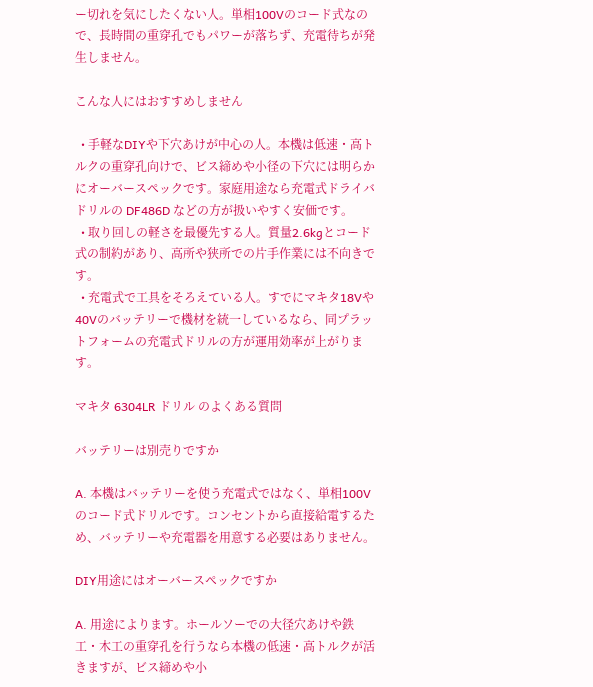ー切れを気にしたくない人。単相100Vのコード式なので、長時間の重穿孔でもパワーが落ちず、充電待ちが発生しません。

こんな人にはおすすめしません

  • 手軽なDIYや下穴あけが中心の人。本機は低速・高トルクの重穿孔向けで、ビス締めや小径の下穴には明らかにオーバースペックです。家庭用途なら充電式ドライバドリルの DF486D などの方が扱いやすく安価です。
  • 取り回しの軽さを最優先する人。質量2.6kgとコード式の制約があり、高所や狭所での片手作業には不向きです。
  • 充電式で工具をそろえている人。すでにマキタ18Vや40Vのバッテリーで機材を統一しているなら、同プラットフォームの充電式ドリルの方が運用効率が上がります。

マキタ 6304LR ドリル のよくある質問

バッテリーは別売りですか

A. 本機はバッテリーを使う充電式ではなく、単相100Vのコード式ドリルです。コンセントから直接給電するため、バッテリーや充電器を用意する必要はありません。

DIY用途にはオーバースペックですか

A. 用途によります。ホールソーでの大径穴あけや鉄工・木工の重穿孔を行うなら本機の低速・高トルクが活きますが、ビス締めや小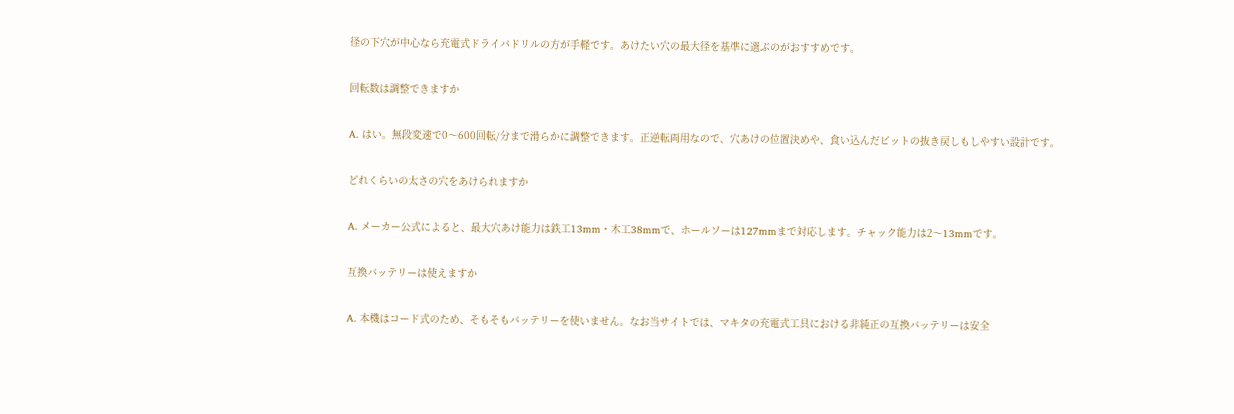径の下穴が中心なら充電式ドライバドリルの方が手軽です。あけたい穴の最大径を基準に選ぶのがおすすめです。

回転数は調整できますか

A. はい。無段変速で0〜600回転/分まで滑らかに調整できます。正逆転両用なので、穴あけの位置決めや、食い込んだビットの抜き戻しもしやすい設計です。

どれくらいの太さの穴をあけられますか

A. メーカー公式によると、最大穴あけ能力は鉄工13mm・木工38mmで、ホールソーは127mmまで対応します。チャック能力は2〜13mmです。

互換バッテリーは使えますか

A. 本機はコード式のため、そもそもバッテリーを使いません。なお当サイトでは、マキタの充電式工具における非純正の互換バッテリーは安全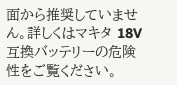面から推奨していません。詳しくはマキタ 18V 互換バッテリーの危険性をご覧ください。